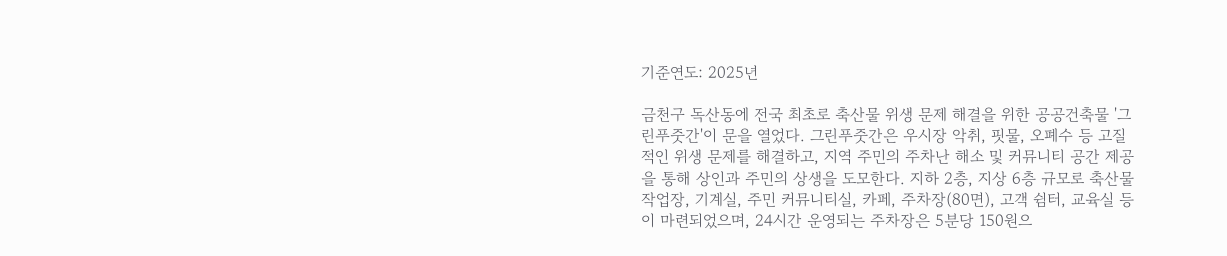기준연도: 2025년

금천구 독산동에 전국 최초로 축산물 위생 문제 해결을 위한 공공건축물 '그린푸줏간'이 문을 열었다. 그린푸줏간은 우시장 악취, 핏물, 오폐수 등 고질적인 위생 문제를 해결하고, 지역 주민의 주차난 해소 및 커뮤니티 공간 제공을 통해 상인과 주민의 상생을 도모한다. 지하 2층, 지상 6층 규모로 축산물 작업장, 기계실, 주민 커뮤니티실, 카페, 주차장(80면), 고객 쉼터, 교육실 등이 마련되었으며, 24시간 운영되는 주차장은 5분당 150원으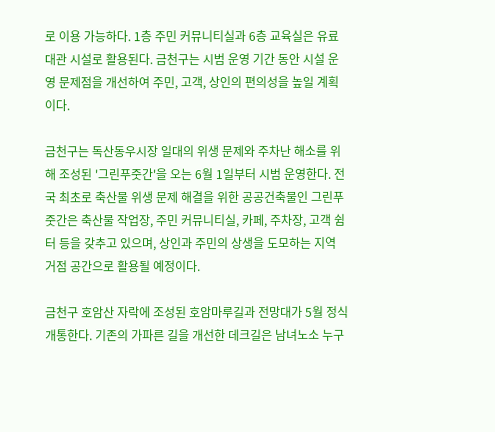로 이용 가능하다. 1층 주민 커뮤니티실과 6층 교육실은 유료 대관 시설로 활용된다. 금천구는 시범 운영 기간 동안 시설 운영 문제점을 개선하여 주민, 고객, 상인의 편의성을 높일 계획이다.

금천구는 독산동우시장 일대의 위생 문제와 주차난 해소를 위해 조성된 '그린푸줏간'을 오는 6월 1일부터 시범 운영한다. 전국 최초로 축산물 위생 문제 해결을 위한 공공건축물인 그린푸줏간은 축산물 작업장, 주민 커뮤니티실, 카페, 주차장, 고객 쉼터 등을 갖추고 있으며, 상인과 주민의 상생을 도모하는 지역 거점 공간으로 활용될 예정이다.

금천구 호암산 자락에 조성된 호암마루길과 전망대가 5월 정식 개통한다. 기존의 가파른 길을 개선한 데크길은 남녀노소 누구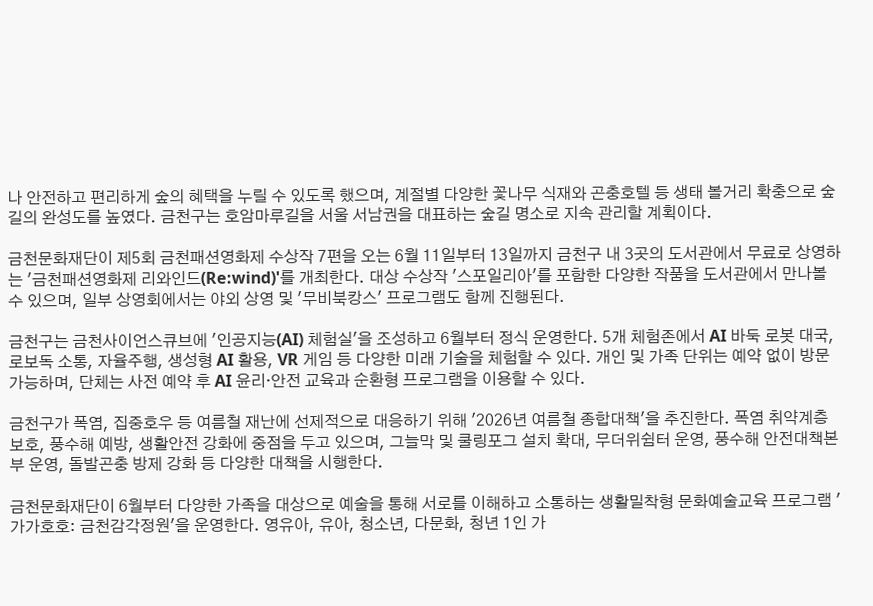나 안전하고 편리하게 숲의 혜택을 누릴 수 있도록 했으며, 계절별 다양한 꽃나무 식재와 곤충호텔 등 생태 볼거리 확충으로 숲길의 완성도를 높였다. 금천구는 호암마루길을 서울 서남권을 대표하는 숲길 명소로 지속 관리할 계획이다.

금천문화재단이 제5회 금천패션영화제 수상작 7편을 오는 6월 11일부터 13일까지 금천구 내 3곳의 도서관에서 무료로 상영하는 '금천패션영화제 리와인드(Re:wind)'를 개최한다. 대상 수상작 '스포일리아'를 포함한 다양한 작품을 도서관에서 만나볼 수 있으며, 일부 상영회에서는 야외 상영 및 '무비북캉스' 프로그램도 함께 진행된다.

금천구는 금천사이언스큐브에 '인공지능(AI) 체험실'을 조성하고 6월부터 정식 운영한다. 5개 체험존에서 AI 바둑 로봇 대국, 로보독 소통, 자율주행, 생성형 AI 활용, VR 게임 등 다양한 미래 기술을 체험할 수 있다. 개인 및 가족 단위는 예약 없이 방문 가능하며, 단체는 사전 예약 후 AI 윤리·안전 교육과 순환형 프로그램을 이용할 수 있다.

금천구가 폭염, 집중호우 등 여름철 재난에 선제적으로 대응하기 위해 '2026년 여름철 종합대책'을 추진한다. 폭염 취약계층 보호, 풍수해 예방, 생활안전 강화에 중점을 두고 있으며, 그늘막 및 쿨링포그 설치 확대, 무더위쉼터 운영, 풍수해 안전대책본부 운영, 돌발곤충 방제 강화 등 다양한 대책을 시행한다.

금천문화재단이 6월부터 다양한 가족을 대상으로 예술을 통해 서로를 이해하고 소통하는 생활밀착형 문화예술교육 프로그램 '가가호호: 금천감각정원'을 운영한다. 영유아, 유아, 청소년, 다문화, 청년 1인 가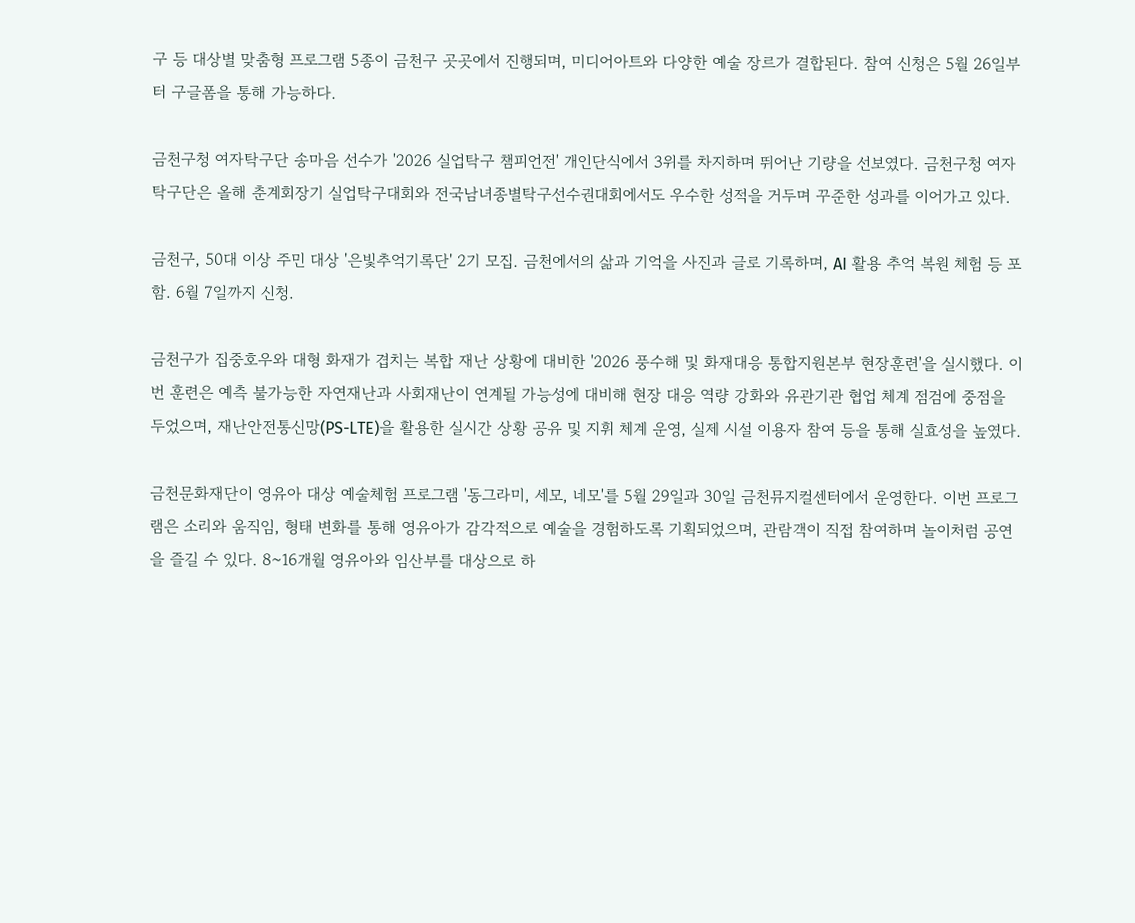구 등 대상별 맞춤형 프로그램 5종이 금천구 곳곳에서 진행되며, 미디어아트와 다양한 예술 장르가 결합된다. 참여 신청은 5월 26일부터 구글폼을 통해 가능하다.

금천구청 여자탁구단 송마음 선수가 '2026 실업탁구 챔피언전' 개인단식에서 3위를 차지하며 뛰어난 기량을 선보였다. 금천구청 여자탁구단은 올해 춘계회장기 실업탁구대회와 전국남녀종별탁구선수권대회에서도 우수한 성적을 거두며 꾸준한 성과를 이어가고 있다.

금천구, 50대 이상 주민 대상 '은빛추억기록단' 2기 모집. 금천에서의 삶과 기억을 사진과 글로 기록하며, AI 활용 추억 복원 체험 등 포함. 6월 7일까지 신청.

금천구가 집중호우와 대형 화재가 겹치는 복합 재난 상황에 대비한 '2026 풍수해 및 화재대응 통합지원본부 현장훈련'을 실시했다. 이번 훈련은 예측 불가능한 자연재난과 사회재난이 연계될 가능성에 대비해 현장 대응 역량 강화와 유관기관 협업 체계 점검에 중점을 두었으며, 재난안전통신망(PS-LTE)을 활용한 실시간 상황 공유 및 지휘 체계 운영, 실제 시설 이용자 참여 등을 통해 실효성을 높였다.

금천문화재단이 영유아 대상 예술체험 프로그램 '동그라미, 세모, 네모'를 5월 29일과 30일 금천뮤지컬센터에서 운영한다. 이번 프로그램은 소리와 움직임, 형태 변화를 통해 영유아가 감각적으로 예술을 경험하도록 기획되었으며, 관람객이 직접 참여하며 놀이처럼 공연을 즐길 수 있다. 8~16개월 영유아와 임산부를 대상으로 하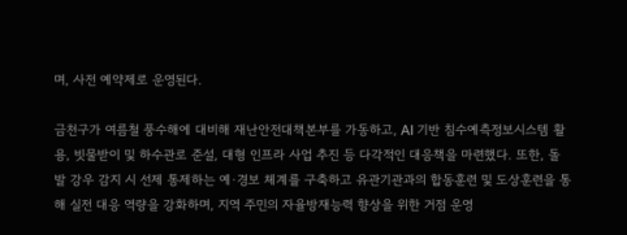며, 사전 예약제로 운영된다.

금천구가 여름철 풍수해에 대비해 재난안전대책본부를 가동하고, AI 기반 침수예측정보시스템 활용, 빗물받이 및 하수관로 준설, 대형 인프라 사업 추진 등 다각적인 대응책을 마련했다. 또한, 돌발 강우 감지 시 선제 통제하는 예·경보 체계를 구축하고 유관기관과의 합동훈련 및 도상훈련을 통해 실전 대응 역량을 강화하며, 지역 주민의 자율방재능력 향상을 위한 거점 운영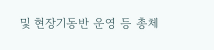및 현장기동반 운영 등 총체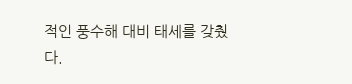적인 풍수해 대비 태세를 갖췄다.